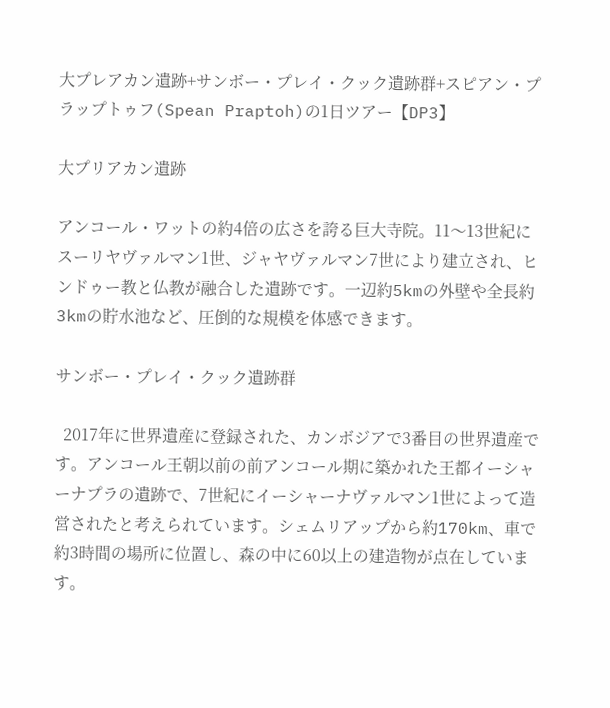大プレアカン遺跡+サンボー・プレイ・クック遺跡群+スピアン・プラップトゥフ(Spean Praptoh)の1日ツアー【DP3】

大プリアカン遺跡

アンコール・ワットの約4倍の広さを誇る巨大寺院。11〜13世紀にスーリヤヴァルマン1世、ジャヤヴァルマン7世により建立され、ヒンドゥー教と仏教が融合した遺跡です。一辺約5kmの外壁や全長約3kmの貯水池など、圧倒的な規模を体感できます。

サンボー・プレイ・クック遺跡群

  2017年に世界遺産に登録された、カンボジアで3番目の世界遺産です。アンコール王朝以前の前アンコール期に築かれた王都イーシャーナプラの遺跡で、7世紀にイーシャーナヴァルマン1世によって造営されたと考えられています。シェムリアップから約170km、車で約3時間の場所に位置し、森の中に60以上の建造物が点在しています。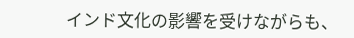インド文化の影響を受けながらも、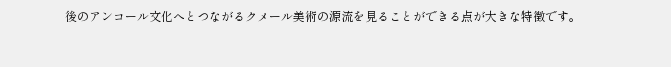後のアンコール文化へとつながるクメール美術の源流を見ることができる点が大きな特徴です。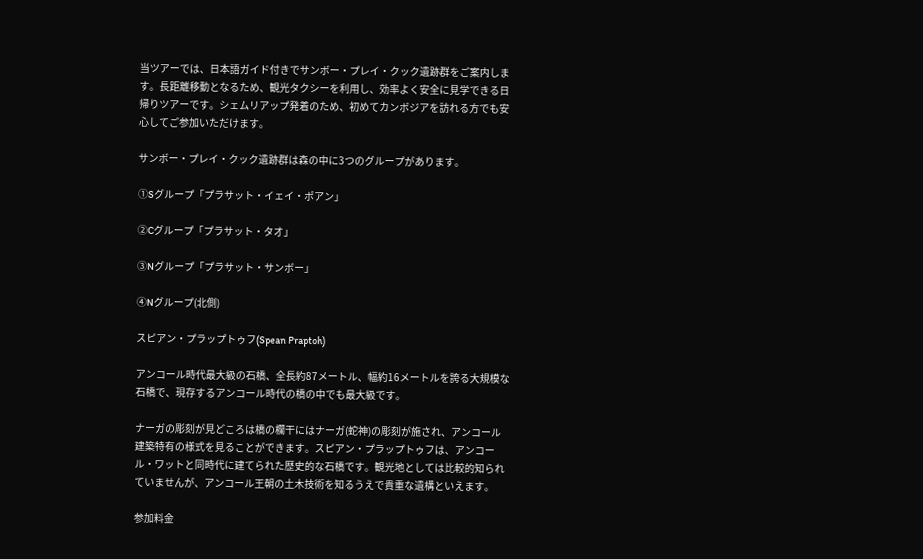当ツアーでは、日本語ガイド付きでサンボー・プレイ・クック遺跡群をご案内します。長距離移動となるため、観光タクシーを利用し、効率よく安全に見学できる日帰りツアーです。シェムリアップ発着のため、初めてカンボジアを訪れる方でも安心してご参加いただけます。

サンボー・プレイ・クック遺跡群は森の中に3つのグループがあります。

①Sグループ「プラサット・イェイ・ポアン」

②Cグループ「プラサット・タオ」

③Nグループ「プラサット・サンボー」

④Nグループ(北側)

スピアン・プラップトゥフ(Spean Praptoh)

アンコール時代最大級の石橋、全長約87メートル、幅約16メートルを誇る大規模な石橋で、現存するアンコール時代の橋の中でも最大級です。

ナーガの彫刻が見どころは橋の欄干にはナーガ(蛇神)の彫刻が施され、アンコール建築特有の様式を見ることができます。スピアン・プラップトゥフは、アンコール・ワットと同時代に建てられた歴史的な石橋です。観光地としては比較的知られていませんが、アンコール王朝の土木技術を知るうえで貴重な遺構といえます。

参加料金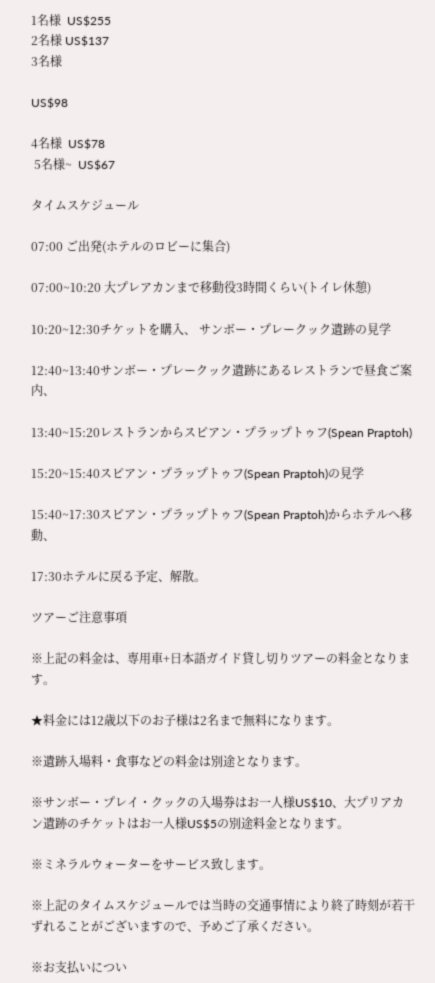1名様  US$255
2名様 US$137
3名様

US$98

4名様  US$78
 5名様~  US$67

タイムスケジュール

07:00 ご出発(ホテルのロビーに集合)

07:00~10:20 大プレアカンまで移動役3時間くらい(トイレ休憩)

10:20~12:30チケットを購入、 サンボー・プレークック遺跡の見学

12:40~13:40サンボー・プレークック遺跡にあるレストランで昼食ご案内、

13:40~15:20レストランからスピアン・プラップトゥフ(Spean Praptoh)

15:20~15:40スピアン・プラップトゥフ(Spean Praptoh)の見学

15:40~17:30スピアン・プラップトゥフ(Spean Praptoh)からホテルへ移動、

17:30ホテルに戻る予定、解散。

ツアーご注意事項

※上記の料金は、専用車+日本語ガイド貸し切りツアーの料金となります。

★料金には12歳以下のお子様は2名まで無料になります。

※遺跡入場料・食事などの料金は別途となります。

※サンボー・プレイ・クックの入場券はお一人様US$10、大プリアカン遺跡のチケットはお一人様US$5の別途料金となります。

※ミネラルウォーターをサービス致します。

※上記のタイムスケジュールでは当時の交通事情により終了時刻が若干ずれることがございますので、予めご了承ください。

※お支払いについ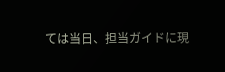ては当日、担当ガイドに現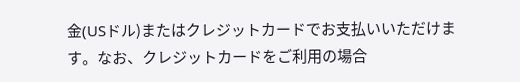金(USドル)またはクレジットカードでお支払いいただけます。なお、クレジットカードをご利用の場合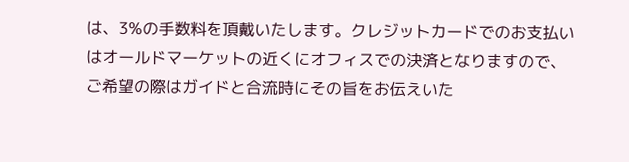は、3%の手数料を頂戴いたします。クレジットカードでのお支払いはオールドマーケットの近くにオフィスでの決済となりますので、ご希望の際はガイドと合流時にその旨をお伝えいた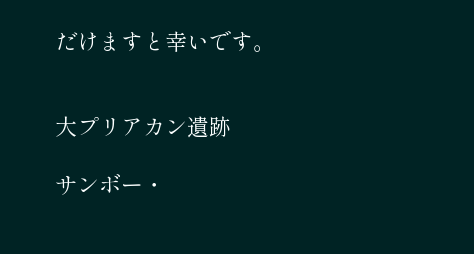だけますと幸いです。


大プリアカン遺跡

サンボー・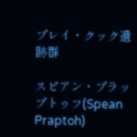プレイ・クック遺跡群

スピアン・プラップトゥフ(Spean Praptoh)